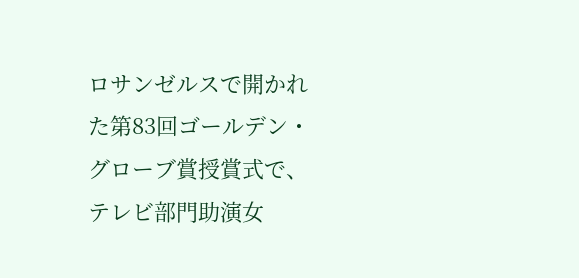ロサンゼルスで開かれた第83回ゴールデン・グローブ賞授賞式で、テレビ部門助演女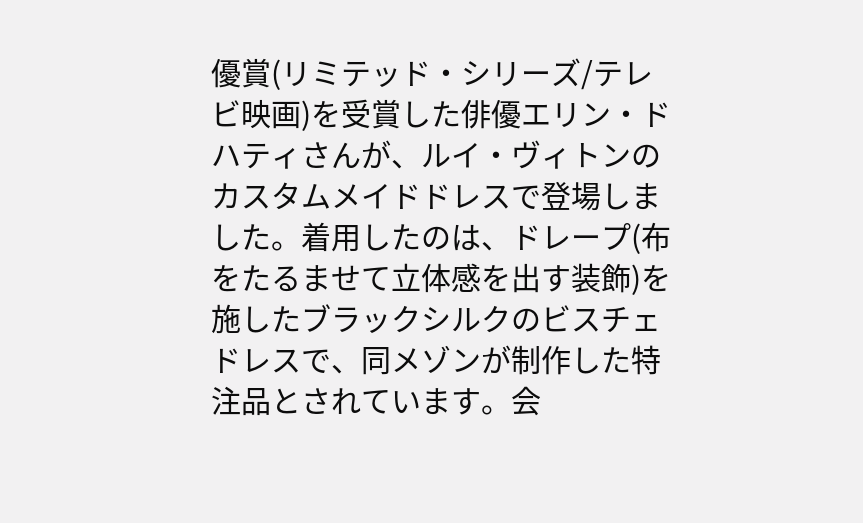優賞(リミテッド・シリーズ/テレビ映画)を受賞した俳優エリン・ドハティさんが、ルイ・ヴィトンのカスタムメイドドレスで登場しました。着用したのは、ドレープ(布をたるませて立体感を出す装飾)を施したブラックシルクのビスチェドレスで、同メゾンが制作した特注品とされています。会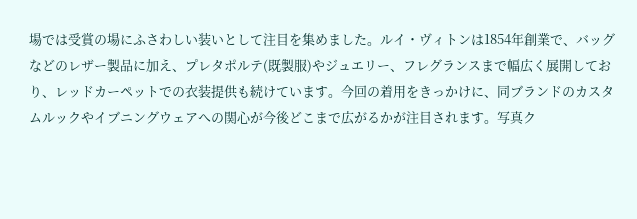場では受賞の場にふさわしい装いとして注目を集めました。ルイ・ヴィトンは1854年創業で、バッグなどのレザー製品に加え、プレタポルテ(既製服)やジュエリー、フレグランスまで幅広く展開しており、レッドカーペットでの衣装提供も続けています。今回の着用をきっかけに、同ブランドのカスタムルックやイブニングウェアへの関心が今後どこまで広がるかが注目されます。写真ク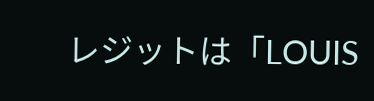レジットは「LOUIS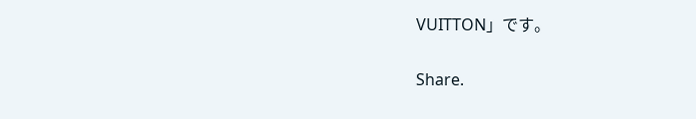VUITTON」です。

Share.